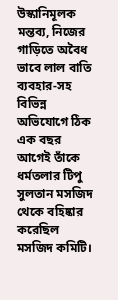উস্কানিমূলক মন্তব্য, নিজের গাড়িতে অবৈধ ভাবে লাল বাতি ব্যবহার-সহ বিভিন্ন অভিযোগে ঠিক এক বছর আগেই তাঁকে ধর্মতলার টিপু সুলতান মসজিদ থেকে বহিষ্কার করেছিল মসজিদ কমিটি।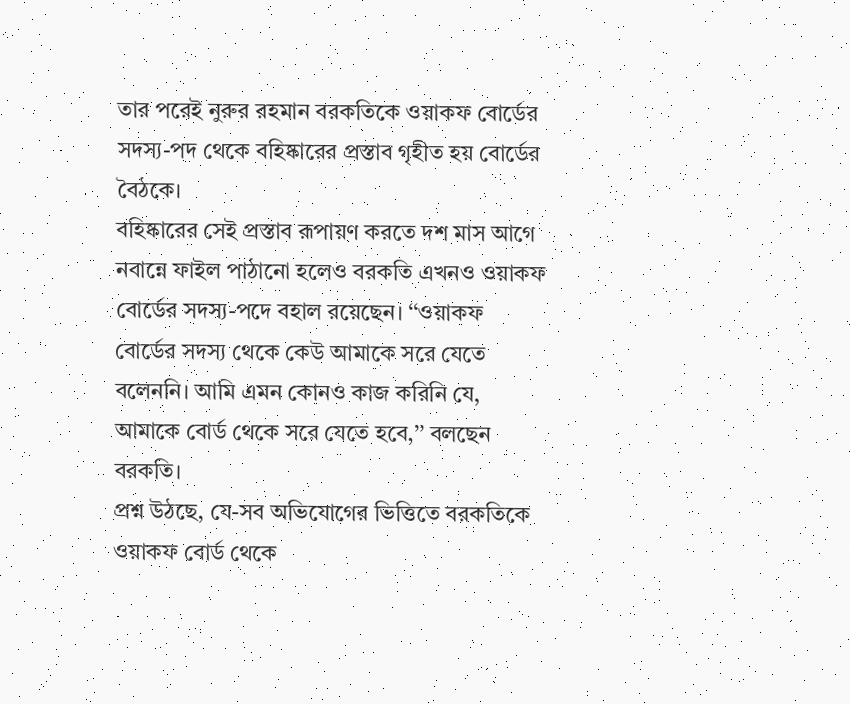তার পরেই নুরুর রহমান বরকতিকে ওয়াকফ বোর্ডের সদস্য-পদ থেকে বহিষ্কারের প্রস্তাব গৃহীত হয় বোর্ডের বৈঠকে।
বহিষ্কারের সেই প্রস্তাব রূপায়ণ করতে দশ মাস আগে নবান্নে ফাইল পাঠানো হলেও বরকতি এখনও ওয়াকফ বোর্ডের সদস্য-পদে বহাল রয়েছেন। ‘‘ওয়াকফ বোর্ডের সদস্য থেকে কেউ আমাকে সরে যেতে বলেননি। আমি এমন কোনও কাজ করিনি যে, আমাকে বোর্ড থেকে সরে যেতে হবে,’’ বলছেন বরকতি।
প্রশ্ন উঠছে, যে-সব অভিযোগের ভিত্তিতে বরকতিকে ওয়াকফ বোর্ড থেকে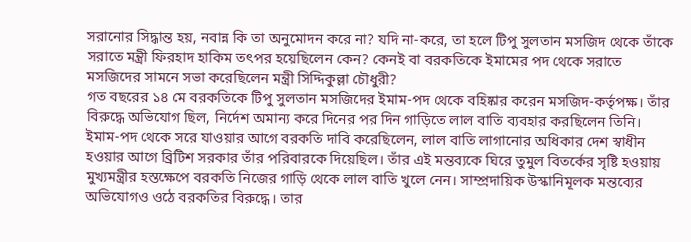সরানোর সিদ্ধান্ত হয়, নবান্ন কি তা অনুমোদন করে না? যদি না-করে, তা হলে টিপু সুলতান মসজিদ থেকে তাঁকে সরাতে মন্ত্রী ফিরহাদ হাকিম তৎপর হয়েছিলেন কেন? কেনই বা বরকতিকে ইমামের পদ থেকে সরাতে মসজিদের সামনে সভা করেছিলেন মন্ত্রী সিদ্দিকুল্লা চৌধুরী?
গত বছরের ১৪ মে বরকতিকে টিপু সুলতান মসজিদের ইমাম-পদ থেকে বহিষ্কার করেন মসজিদ-কর্তৃপক্ষ। তাঁর বিরুদ্ধে অভিযোগ ছিল, নির্দেশ অমান্য করে দিনের পর দিন গাড়িতে লাল বাতি ব্যবহার করছিলেন তিনি। ইমাম-পদ থেকে সরে যাওয়ার আগে বরকতি দাবি করেছিলেন, লাল বাতি লাগানোর অধিকার দেশ স্বাধীন হওয়ার আগে ব্রিটিশ সরকার তাঁর পরিবারকে দিয়েছিল। তাঁর এই মন্তব্যকে ঘিরে তুমুল বিতর্কের সৃষ্টি হওয়ায় মুখ্যমন্ত্রীর হস্তক্ষেপে বরকতি নিজের গাড়ি থেকে লাল বাতি খুলে নেন। সাম্প্রদায়িক উস্কানিমূলক মন্তব্যের অভিযোগও ওঠে বরকতির বিরুদ্ধে। তার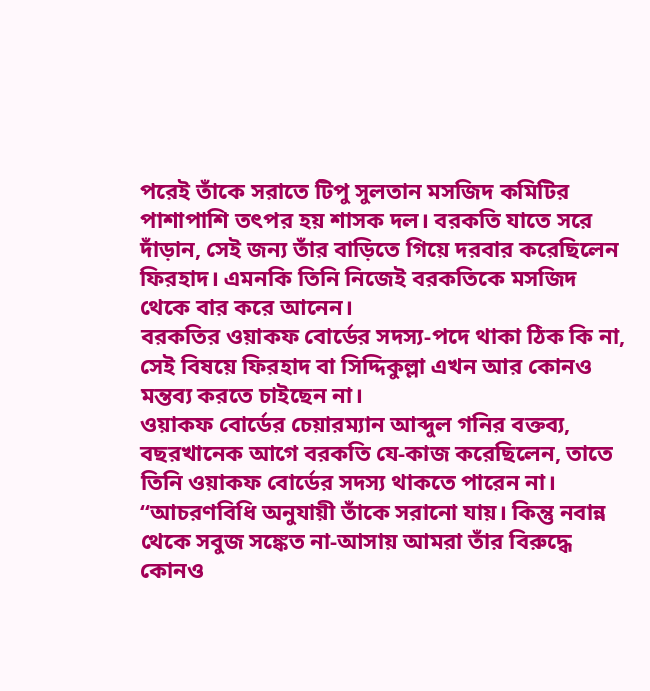পরেই তাঁকে সরাতে টিপু সুলতান মসজিদ কমিটির পাশাপাশি তৎপর হয় শাসক দল। বরকতি যাতে সরে দাঁড়ান, সেই জন্য তাঁর বাড়িতে গিয়ে দরবার করেছিলেন ফিরহাদ। এমনকি তিনি নিজেই বরকতিকে মসজিদ থেকে বার করে আনেন।
বরকতির ওয়াকফ বোর্ডের সদস্য-পদে থাকা ঠিক কি না, সেই বিষয়ে ফিরহাদ বা সিদ্দিকুল্লা এখন আর কোনও মন্তব্য করতে চাইছেন না।
ওয়াকফ বোর্ডের চেয়ারম্যান আব্দুল গনির বক্তব্য, বছরখানেক আগে বরকতি যে-কাজ করেছিলেন, তাতে তিনি ওয়াকফ বোর্ডের সদস্য থাকতে পারেন না। ‘‘আচরণবিধি অনুযায়ী তাঁকে সরানো যায়। কিন্তু নবান্ন থেকে সবুজ সঙ্কেত না-আসায় আমরা তাঁর বিরুদ্ধে কোনও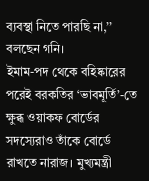ব্যবস্থা নিতে পারছি না,’’ বলছেন গনি।
ইমাম-পদ থেকে বহিষ্কারের পরেই বরকতির ‘ভাবমূর্তি’-তে ক্ষুব্ধ ওয়াকফ বোর্ডের সদস্যেরাও তাঁকে বোর্ডে রাখতে নারাজ। মুখ্যমন্ত্রী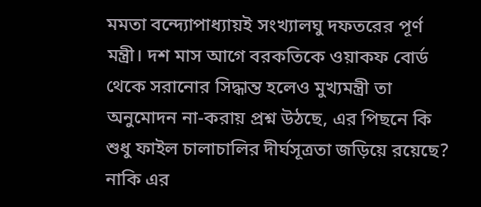মমতা বন্দ্যোপাধ্যায়ই সংখ্যালঘু দফতরের পূর্ণ মন্ত্রী। দশ মাস আগে বরকতিকে ওয়াকফ বোর্ড থেকে সরানোর সিদ্ধান্ত হলেও মুখ্যমন্ত্রী তা অনুমোদন না-করায় প্রশ্ন উঠছে, এর পিছনে কি শুধু ফাইল চালাচালির দীর্ঘসূত্রতা জড়িয়ে রয়েছে? নাকি এর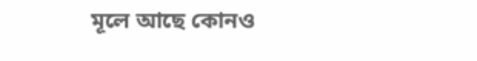মূলে আছে কোনও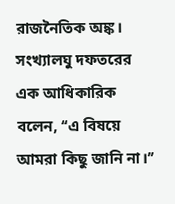রাজনৈতিক অঙ্ক। সংখ্যালঘু দফতরের এক আধিকারিক বলেন, ‘‘এ বিষয়ে আমরা কিছু জানি না।’’